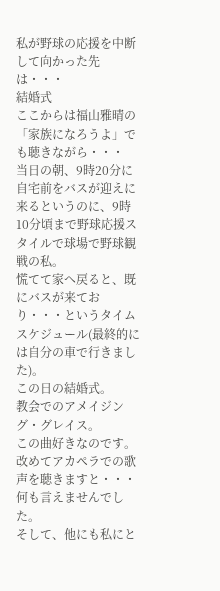私が野球の応援を中断して向かった先は・・・
結婚式
ここからは福山雅晴の「家族になろうよ」でも聴きながら・・・
当日の朝、9時20分に自宅前をバスが迎えに来るというのに、9時10分頃まで野球応援スタイルで球場で野球観戦の私。
慌てて家へ戻ると、既にバスが来ており・・・というタイムスケジュール(最終的には自分の車で行きました)。
この日の結婚式。
教会でのアメイジング・グレイス。
この曲好きなのです。改めてアカペラでの歌声を聴きますと・・・何も言えませんでした。
そして、他にも私にと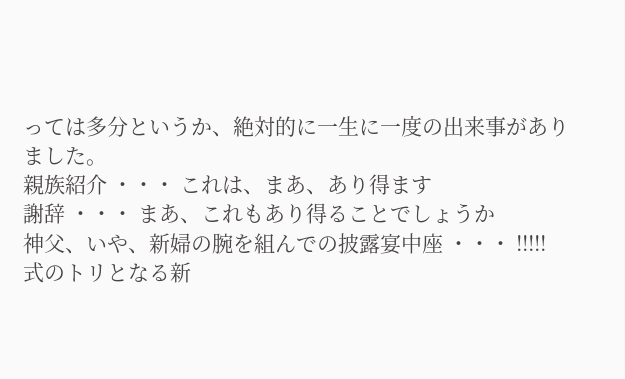っては多分というか、絶対的に一生に一度の出来事がありました。
親族紹介 ・・・ これは、まあ、あり得ます
謝辞 ・・・ まあ、これもあり得ることでしょうか
神父、いや、新婦の腕を組んでの披露宴中座 ・・・ !!!!!
式のトリとなる新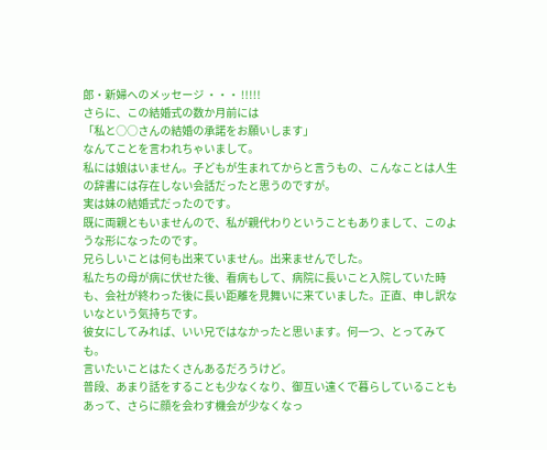郎・新婦へのメッセージ ・・・ !!!!!
さらに、この結婚式の数か月前には
「私と○○さんの結婚の承諾をお願いします」
なんてことを言われちゃいまして。
私には娘はいません。子どもが生まれてからと言うもの、こんなことは人生の辞書には存在しない会話だったと思うのですが。
実は妹の結婚式だったのです。
既に両親ともいませんので、私が親代わりということもありまして、このような形になったのです。
兄らしいことは何も出来ていません。出来ませんでした。
私たちの母が病に伏せた後、看病もして、病院に長いこと入院していた時も、会社が終わった後に長い距離を見舞いに来ていました。正直、申し訳ないなという気持ちです。
彼女にしてみれば、いい兄ではなかったと思います。何一つ、とってみても。
言いたいことはたくさんあるだろうけど。
普段、あまり話をすることも少なくなり、御互い遠くで暮らしていることもあって、さらに顔を会わす機会が少なくなっ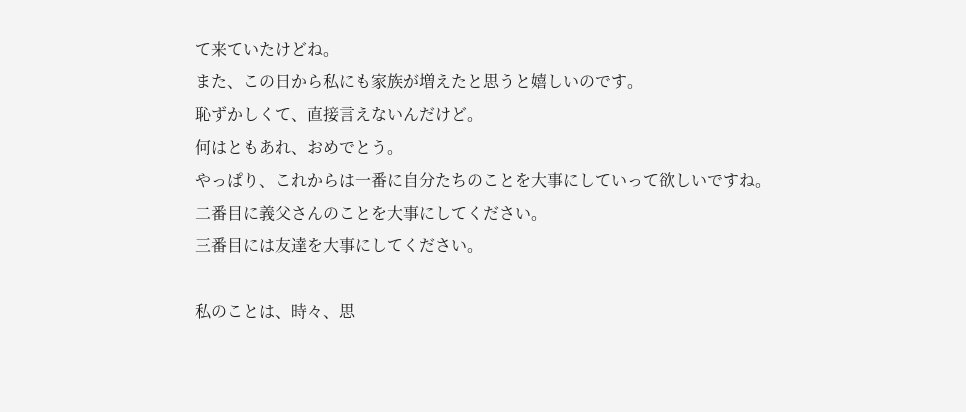て来ていたけどね。
また、この日から私にも家族が増えたと思うと嬉しいのです。
恥ずかしくて、直接言えないんだけど。
何はともあれ、おめでとう。
やっぱり、これからは一番に自分たちのことを大事にしていって欲しいですね。
二番目に義父さんのことを大事にしてください。
三番目には友達を大事にしてください。

私のことは、時々、思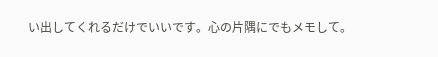い出してくれるだけでいいです。心の片隅にでもメモして。